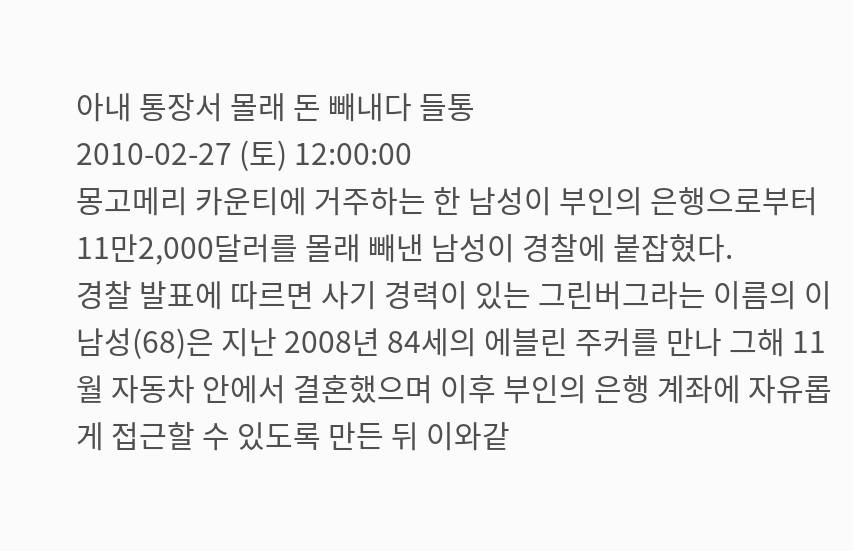아내 통장서 몰래 돈 빼내다 들통
2010-02-27 (토) 12:00:00
몽고메리 카운티에 거주하는 한 남성이 부인의 은행으로부터 11만2,000달러를 몰래 빼낸 남성이 경찰에 붙잡혔다.
경찰 발표에 따르면 사기 경력이 있는 그린버그라는 이름의 이 남성(68)은 지난 2008년 84세의 에블린 주커를 만나 그해 11월 자동차 안에서 결혼했으며 이후 부인의 은행 계좌에 자유롭게 접근할 수 있도록 만든 뒤 이와같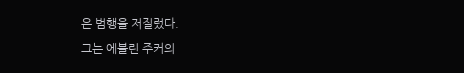은 범행을 저질렀다.
그는 에블린 주커의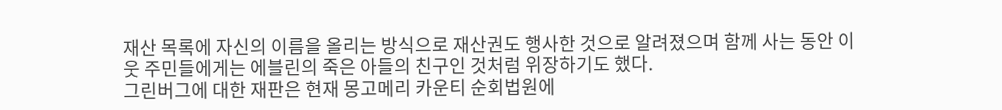재산 목록에 자신의 이름을 올리는 방식으로 재산권도 행사한 것으로 알려졌으며 함께 사는 동안 이웃 주민들에게는 에블린의 죽은 아들의 친구인 것처럼 위장하기도 했다.
그린버그에 대한 재판은 현재 몽고메리 카운티 순회법원에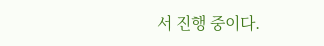서 진행 중이다.